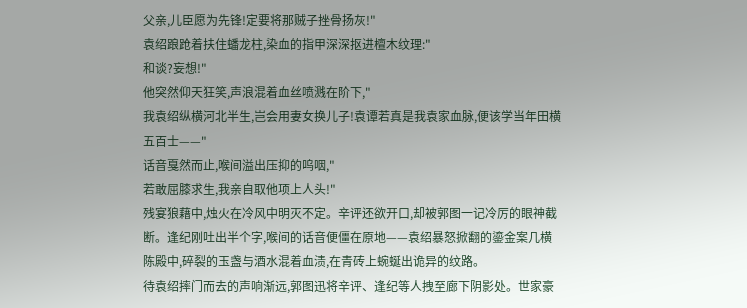父亲,儿臣愿为先锋!定要将那贼子挫骨扬灰!"
袁绍踉跄着扶住蟠龙柱,染血的指甲深深抠进檀木纹理:"
和谈?妄想!"
他突然仰天狂笑,声浪混着血丝喷溅在阶下,"
我袁绍纵横河北半生,岂会用妻女换儿子!袁谭若真是我袁家血脉,便该学当年田横五百士——"
话音戛然而止,喉间溢出压抑的呜咽,"
若敢屈膝求生,我亲自取他项上人头!"
残宴狼藉中,烛火在冷风中明灭不定。辛评还欲开口,却被郭图一记冷厉的眼神截断。逢纪刚吐出半个字,喉间的话音便僵在原地——袁绍暴怒掀翻的鎏金案几横陈殿中,碎裂的玉盏与酒水混着血渍,在青砖上蜿蜒出诡异的纹路。
待袁绍摔门而去的声响渐远,郭图迅将辛评、逢纪等人拽至廊下阴影处。世家豪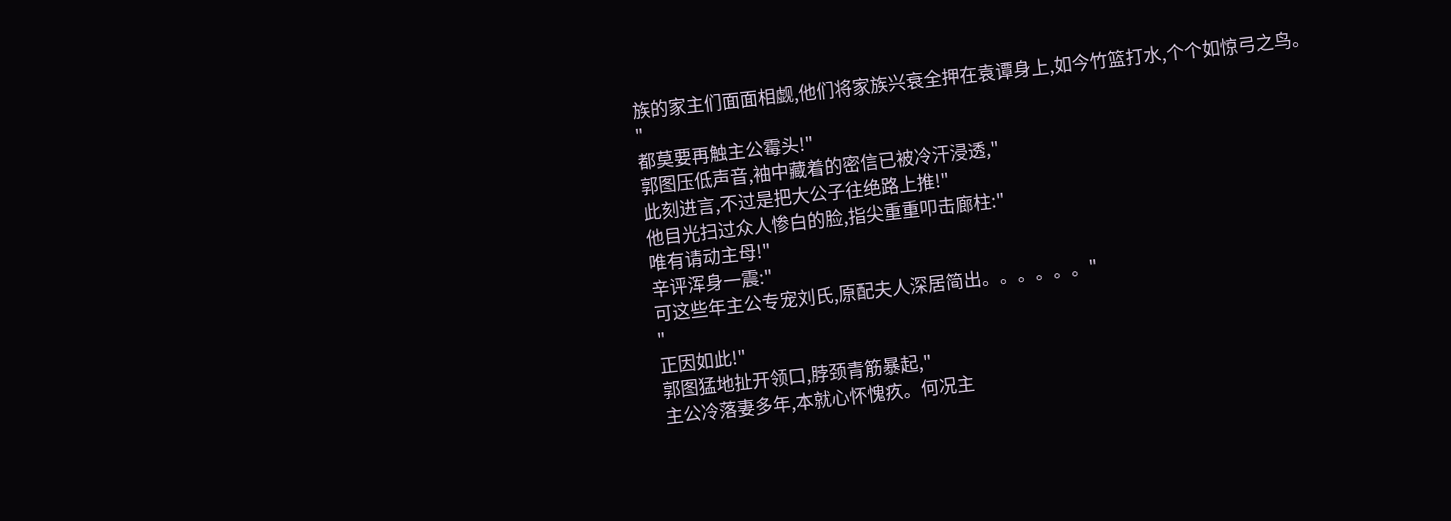族的家主们面面相觑,他们将家族兴衰全押在袁谭身上,如今竹篮打水,个个如惊弓之鸟。
"
都莫要再触主公霉头!"
郭图压低声音,袖中藏着的密信已被冷汗浸透,"
此刻进言,不过是把大公子往绝路上推!"
他目光扫过众人惨白的脸,指尖重重叩击廊柱:"
唯有请动主母!"
辛评浑身一震:"
可这些年主公专宠刘氏,原配夫人深居简出。。。。。。"
"
正因如此!"
郭图猛地扯开领口,脖颈青筋暴起,"
主公冷落妻多年,本就心怀愧疚。何况主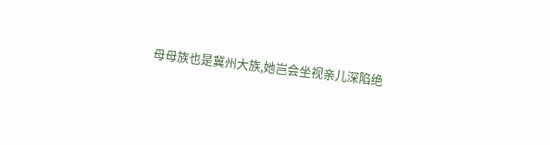母母族也是冀州大族,她岂会坐视亲儿深陷绝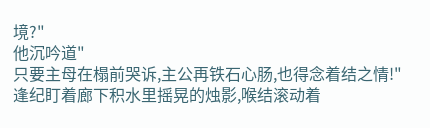境?"
他沉吟道"
只要主母在榻前哭诉,主公再铁石心肠,也得念着结之情!"
逢纪盯着廊下积水里摇晃的烛影,喉结滚动着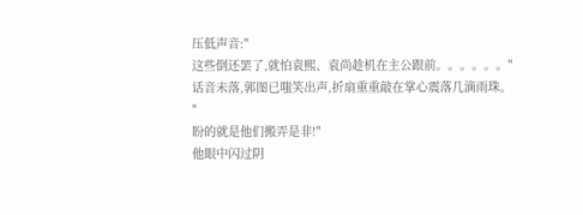压低声音:"
这些倒还罢了,就怕袁熙、袁尚趁机在主公跟前。。。。。。"
话音未落,郭图已嗤笑出声,折扇重重敲在掌心震落几滴雨珠。
"
盼的就是他们搬弄是非!"
他眼中闪过阴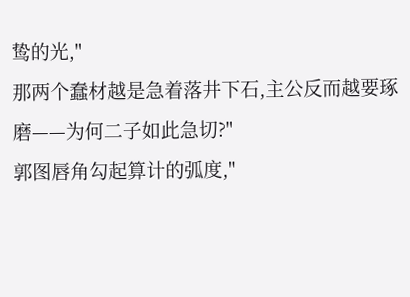鸷的光,"
那两个蠢材越是急着落井下石,主公反而越要琢磨——为何二子如此急切?"
郭图唇角勾起算计的弧度,"